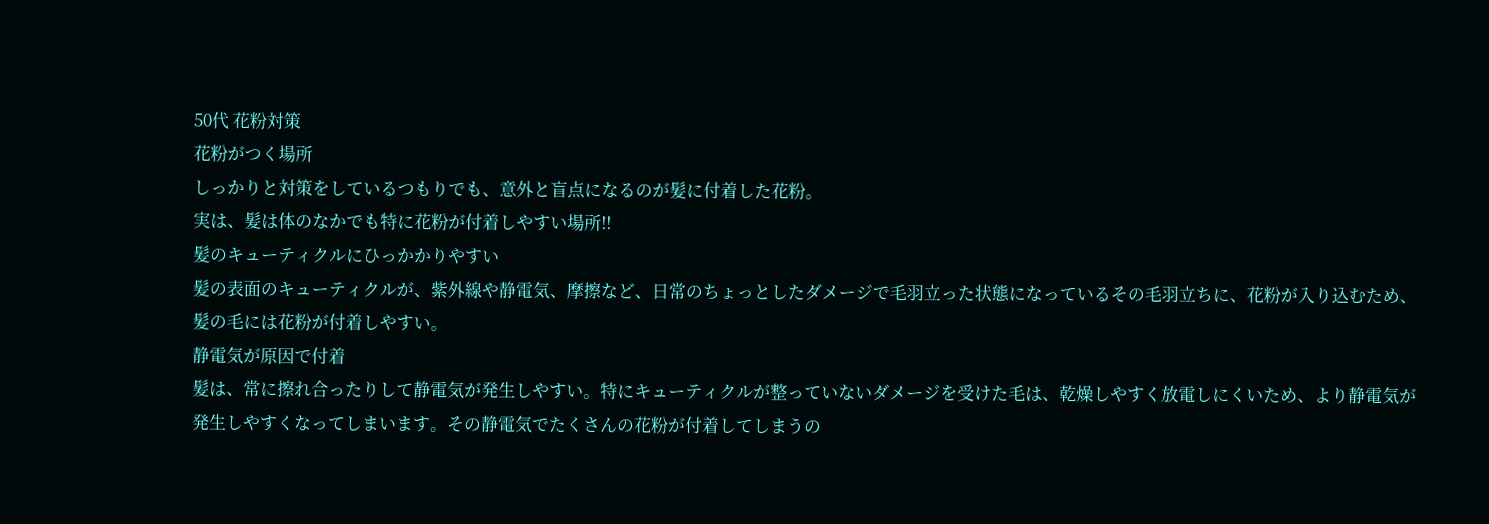50代 花粉対策
花粉がつく場所
しっかりと対策をしているつもりでも、意外と盲点になるのが髪に付着した花粉。
実は、髪は体のなかでも特に花粉が付着しやすい場所!!
髪のキューティクルにひっかかりやすい
髪の表面のキューティクルが、紫外線や静電気、摩擦など、日常のちょっとしたダメージで毛羽立った状態になっているその毛羽立ちに、花粉が入り込むため、髪の毛には花粉が付着しやすい。
静電気が原因で付着
髪は、常に擦れ合ったりして静電気が発生しやすい。特にキューティクルが整っていないダメージを受けた毛は、乾燥しやすく放電しにくいため、より静電気が発生しやすくなってしまいます。その静電気でたくさんの花粉が付着してしまうの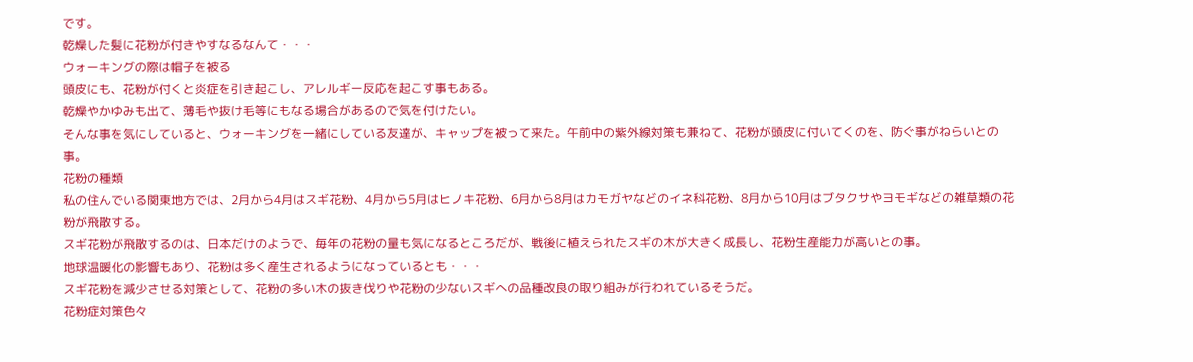です。
乾燥した髪に花粉が付きやすなるなんて・・・
ウォーキングの際は帽子を被る
頭皮にも、花粉が付くと炎症を引き起こし、アレルギー反応を起こす事もある。
乾燥やかゆみも出て、薄毛や抜け毛等にもなる場合があるので気を付けたい。
そんな事を気にしていると、ウォーキングを一緒にしている友達が、キャップを被って来た。午前中の紫外線対策も兼ねて、花粉が頭皮に付いてくのを、防ぐ事がねらいとの事。
花粉の種類
私の住んでいる関東地方では、2月から4月はスギ花粉、4月から5月はヒノキ花粉、6月から8月はカモガヤなどのイネ科花粉、8月から10月はブタクサやヨモギなどの雑草類の花粉が飛散する。
スギ花粉が飛散するのは、日本だけのようで、毎年の花粉の量も気になるところだが、戦後に植えられたスギの木が大きく成長し、花粉生産能力が高いとの事。
地球温暖化の影響もあり、花粉は多く産生されるようになっているとも・・・
スギ花粉を減少させる対策として、花粉の多い木の抜き伐りや花粉の少ないスギへの品種改良の取り組みが行われているそうだ。
花粉症対策色々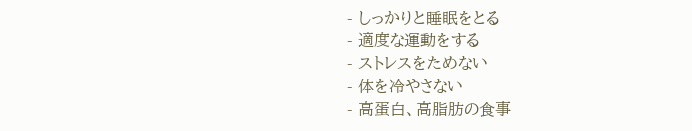- しっかりと睡眠をとる
- 適度な運動をする
- ストレスをためない
- 体を冷やさない
- 高蛋白、高脂肪の食事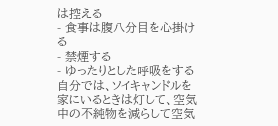は控える
- 食事は腹八分目を心掛ける
- 禁煙する
- ゆったりとした呼吸をする
自分では、ソイキャンドルを家にいるときは灯して、空気中の不純物を減らして空気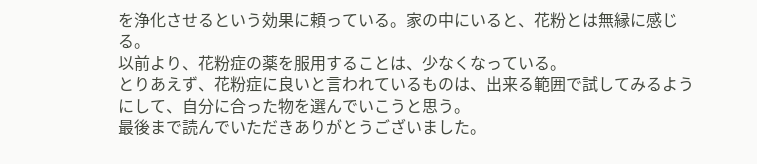を浄化させるという効果に頼っている。家の中にいると、花粉とは無縁に感じる。
以前より、花粉症の薬を服用することは、少なくなっている。
とりあえず、花粉症に良いと言われているものは、出来る範囲で試してみるようにして、自分に合った物を選んでいこうと思う。
最後まで読んでいただきありがとうございました。